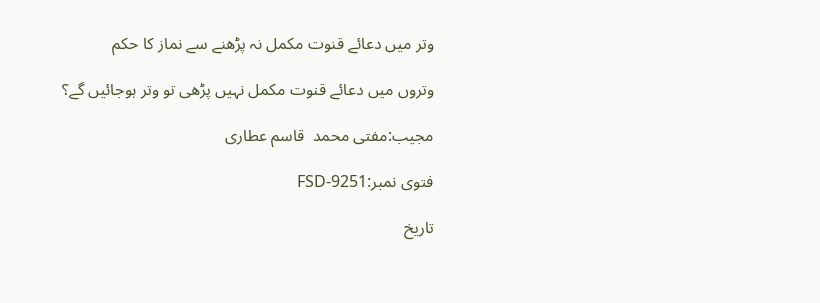وتر میں دعائے قنوت مکمل نہ پڑھنے سے نماز کا حکم

وتروں میں دعائے قنوت مکمل نہیں پڑھی تو وتر ہوجائیں گے؟

مجیب:مفتی محمد  قاسم عطاری

فتوی نمبر:FSD-9251

تاریخ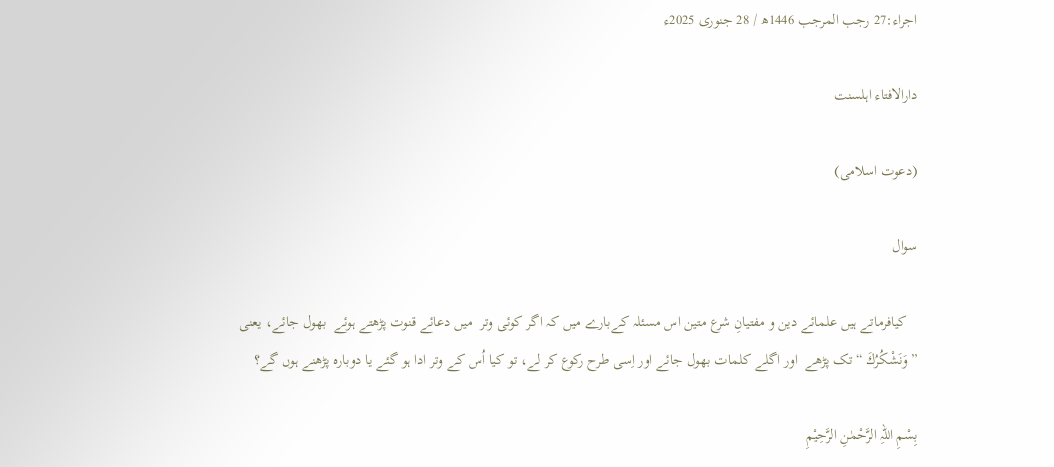اجراء:27 رجب المرجب 1446ھ / 28 جنوری 2025ء

دارالافتاء اہلسنت

(دعوت اسلامی)

سوال

   کیافرماتے ہیں علمائے دین و مفتیانِ شرع متین اس مسئلہ کےبارے میں کہ اگر کوئی وتر  میں دعائے قنوت پڑھتے ہوئے  بھول جائے، یعنی ”وَنَشْكُرُكَ “ تک پڑھے  اور اگلے کلمات بھول جائے اور اِسی طرح رکوع کر لے، تو کیا اُس کے وتر ادا ہو گئے یا دوبارہ پڑھنے ہوں گے؟

بِسْمِ اللہِ الرَّحْمٰنِ الرَّحِيْمِ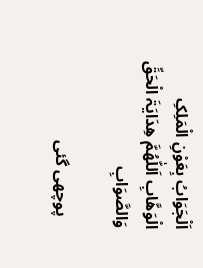اَلْجَوَابُ بِعَوْنِ الْمَلِکِ الْوَھَّابِ اَللّٰھُمَّ ھِدَایَۃَ الْحَقِّ وَالصَّوَابِ

   پوچھی گئی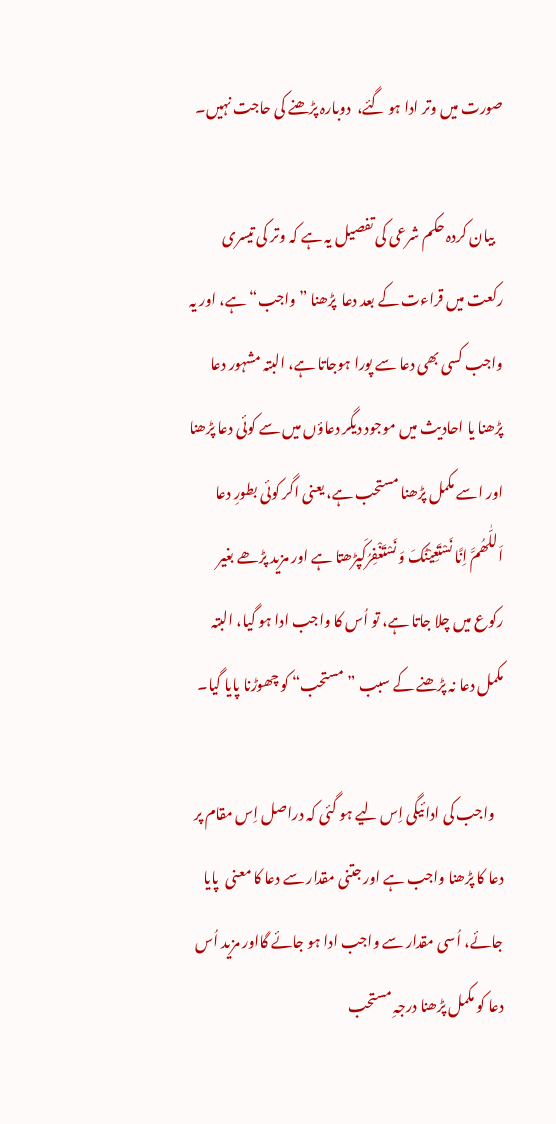صورت میں وتر ادا ہو گئے،  دوبارہ پڑھنے کی حاجت نہیں۔

   بیان کردہ حکم شرعی کی تفصیل یہ ہے کہ وتر کی تیسری رکعت میں قراءت کے بعد دعا  پڑھنا ”واجب“ ہے، اور یہ واجب کسی بھی دعا سے پورا ہوجاتا ہے، البتہ مشہور دعا پڑھنا یا احادیث میں موجود دیگر دعاؤں میں سے کوئی دعا پڑھنا اور اسے مکمل پڑھنا مستحب ہے، یعنی اگر کوئی بطورِ دعا اَللّٰھُمَّ اِنَّا نَسْتَعِیْنُکَ وَ نَسْتَغْفِرُکَپڑھتا ہے اور مزید پڑھے بغیر رکوع میں چلا جاتا ہے، تو اُس کا واجب ادا ہو گیا، البتہ مکمل دعا نہ پڑھنے کے سبب ”مستحب“ کو چھوڑنا پایا گیا۔

   واجب کی ادائیگی اِس لیے ہو گئی کہ دراصل اِس مقام پر دعا کا پڑھنا واجب ہے اور جتنی مقدار سے دعا کا معنی  پایا  جائے، اُسی مقدار سے واجب ادا ہو جائے گااور مزید اُس دعا کو مکمل پڑھنا درجہِ مستحب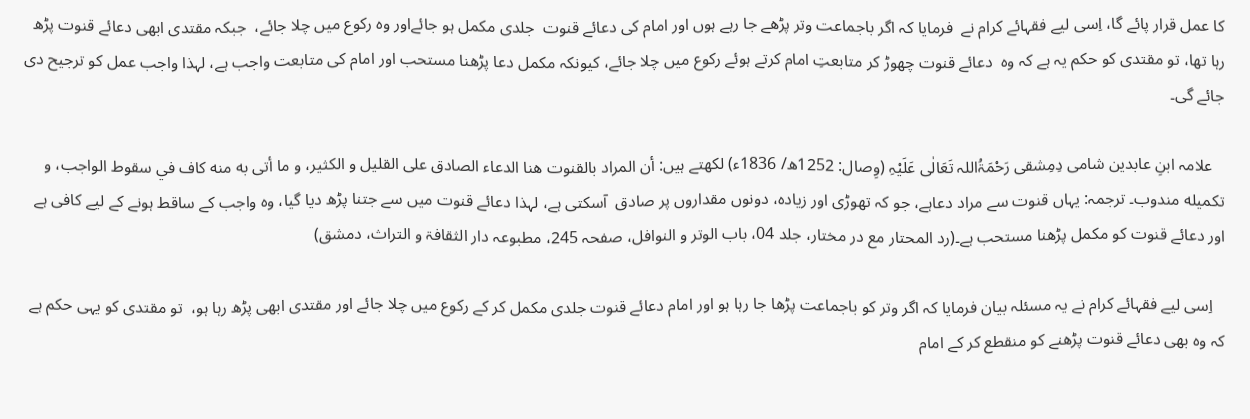کا عمل قرار پائے گا، اِسی لیے فقہائے کرام نے  فرمایا کہ اگر باجماعت وتر پڑھے جا رہے ہوں اور امام کی دعائے قنوت  جلدی مکمل ہو جائےاور وہ رکوع میں چلا جائے،  جبکہ مقتدی ابھی دعائے قنوت پڑھ رہا تھا، تو مقتدی کو حکم یہ ہے کہ وہ  دعائے قنوت چھوڑ کر متابعتِ امام کرتے ہوئے رکوع میں چلا جائے، کیونکہ مکمل دعا پڑھنا مستحب اور امام کی متابعت واجب ہے، لہذا واجب عمل کو ترجیح دی جائے گی۔

   علامہ ابنِ عابدین شامی دِمِشقی رَحْمَۃُاللہ تَعَالٰی عَلَیْہِ (وِصال: 1252ھ/ 1836ء) لکھتے ہیں: أن المراد بالقنوت هنا الدعاء الصادق علی القلیل و الكثير، و ما أتى به منه كاف في سقوط الواجب، و تكميله مندوب۔ ترجمہ: یہاں قنوت سے مراد دعاہے، جو کہ تھوڑی اور زیادہ، دونوں مقداروں پر صادق  آسکتی ہے، لہذا دعائے قنوت میں سے جتنا پڑھ دیا گیا، وہ واجب کے ساقط ہونے کے لیے کافی ہے اور دعائے قنوت کو مکمل پڑھنا مستحب ہے۔(رد المحتار مع در مختار، جلد 04، باب الوتر و النوافل، صفحہ 245، مطبوعہ دار الثقافۃ و التراث، دمشق)

   اِسی لیے فقہائے کرام نے یہ مسئلہ بیان فرمایا کہ اگر وتر کو باجماعت پڑھا جا رہا ہو اور امام دعائے قنوت جلدی مکمل کر کے رکوع میں چلا جائے اور مقتدی ابھی پڑھ رہا ہو،  تو مقتدی کو یہی حکم ہے کہ وہ بھی دعائے قنوت پڑھنے کو منقطع کر کے امام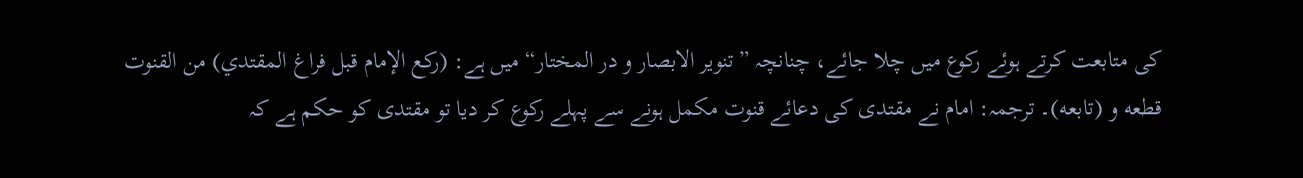کی متابعت کرتے ہوئے رکوع میں چلا جائے، چنانچہ ”تنویر الابصار و در المختار“ میں ہے: (ركع الإمام قبل فراغ المقتدي) من القنوت قطعه و (تابعه)۔ ترجمہ: امام نے مقتدی کی دعائے قنوت مکمل ہونے سے پہلے رکوع کر دیا تو مقتدی کو حکم ہے کہ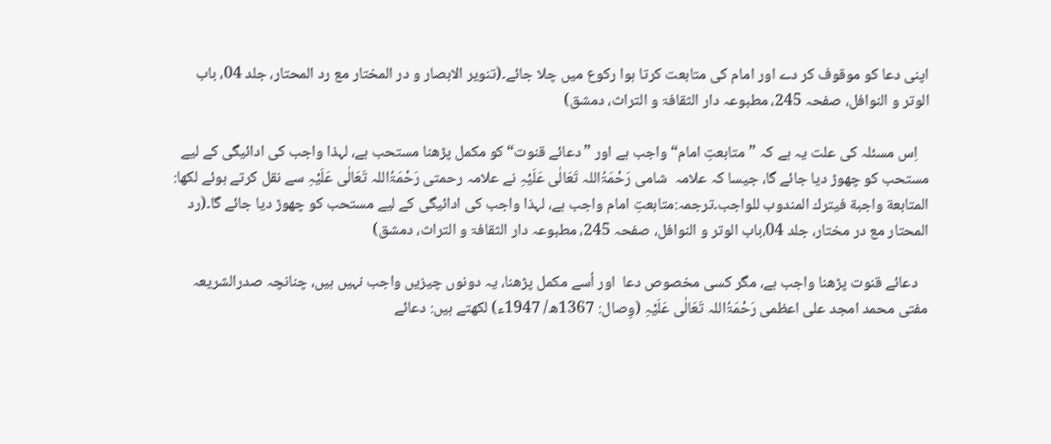اپنی دعا کو موقوف کر دے اور امام کی متابعت کرتا ہوا رکوع میں چلا جائے۔(تنویر الابصار و در المختار مع رد المحتار، جلد 04، باب الوتر و النوافل، صفحہ 245، مطبوعہ دار الثقافۃ و التراث، دمشق)

   اِس مسئلہ کی علت یہ ہے کہ ”متابعتِ امام“ واجب ہے اور ”دعائے قنوت“ کو مکمل پڑھنا مستحب ہے، لہذا واجب کی ادائیگی کے لیے مستحب کو چھوڑ دیا جائے گا، جیسا کہ علامہ  شامی رَحْمَۃُاللہ تَعَالٰی عَلَیْہِ نے علامہ رحمتی رَحْمَۃُاللہ تَعَالٰی عَلَیْہِ سے نقل کرتے ہوئے لکھا: المتابعة واجبة فيترك المندوب للواجب۔ترجمہ:متابعتِ امام واجب ہے، لہذا واجب کی ادائیگی کے لیے مستحب کو چھوڑ دیا جائے گا۔(رد المحتار مع در مختار، جلد 04،باب الوتر و النوافل، صفحہ 245، مطبوعہ دار الثقافۃ و التراث، دمشق)

   دعائے قنوت پڑھنا واجب ہے، مگر کسی مخصوص دعا  اور اُسے مکمل پڑھنا، یہ دونوں چیزیں واجب نہیں ہیں، چنانچہ صدرالشریعہ مفتی محمد امجد علی اعظمی رَحْمَۃُاللہ تَعَالٰی عَلَیْہِ (وِصال: 1367ھ/ 1947ء) لکھتے ہیں: دعائے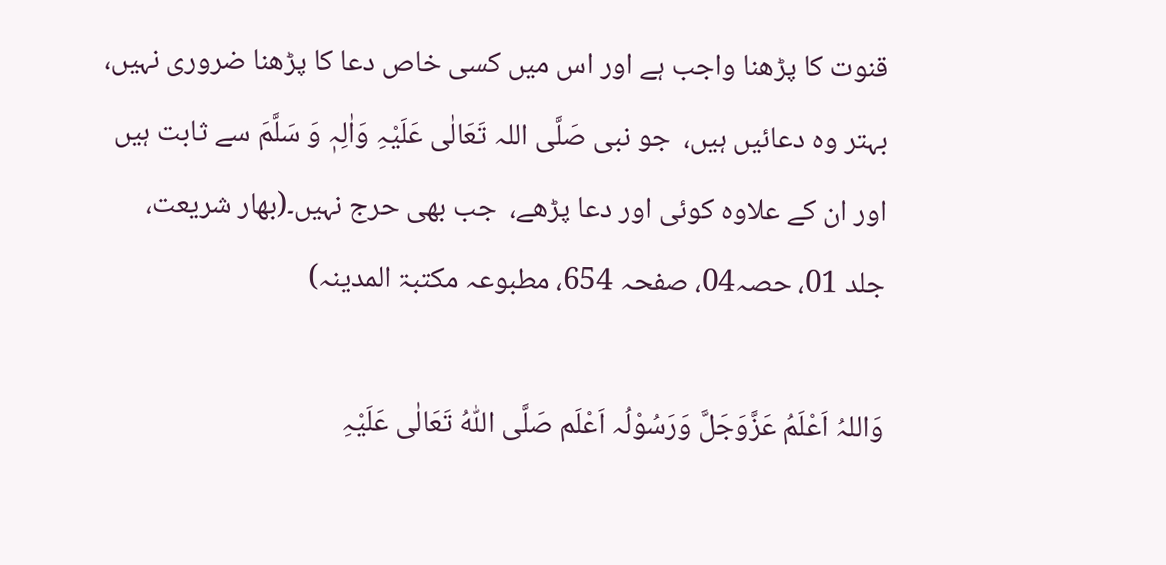قنوت کا پڑھنا واجب ہے اور اس میں کسی خاص دعا کا پڑھنا ضروری نہیں، بہتر وہ دعائیں ہیں،  جو نبی صَلَّی اللہ تَعَالٰی عَلَیْہِ وَاٰلِہٖ وَ سَلَّمَ سے ثابت ہیں اور ان کے علاوہ کوئی اور دعا پڑھے،  جب بھی حرج نہیں۔(بھار شریعت، جلد 01، حصہ04، صفحہ 654، مطبوعہ مکتبۃ المدینہ)

وَاللہُ اَعْلَمُ عَزَّوَجَلَّ وَرَسُوْلُہ اَعْلَم صَلَّی اللّٰہُ تَعَالٰی عَلَیْہِ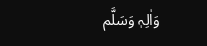وَاٰلِہٖ وَسَلَّم